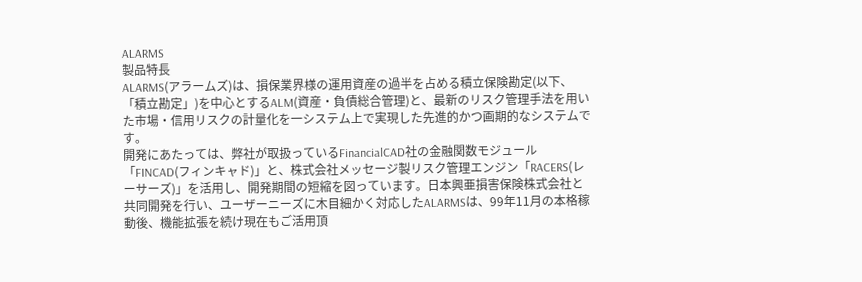ALARMS
製品特長
ALARMS(アラームズ)は、損保業界様の運用資産の過半を占める積立保険勘定(以下、「積立勘定」)を中心とするALM(資産・負債総合管理)と、最新のリスク管理手法を用いた市場・信用リスクの計量化を一システム上で実現した先進的かつ画期的なシステムです。
開発にあたっては、弊社が取扱っているFinancialCAD社の金融関数モジュール「FINCAD(フィンキャド)」と、株式会社メッセージ製リスク管理エンジン「RACERS(レーサーズ)」を活用し、開発期間の短縮を図っています。日本興亜損害保険株式会社と共同開発を行い、ユーザーニーズに木目細かく対応したALARMSは、99年11月の本格稼動後、機能拡張を続け現在もご活用頂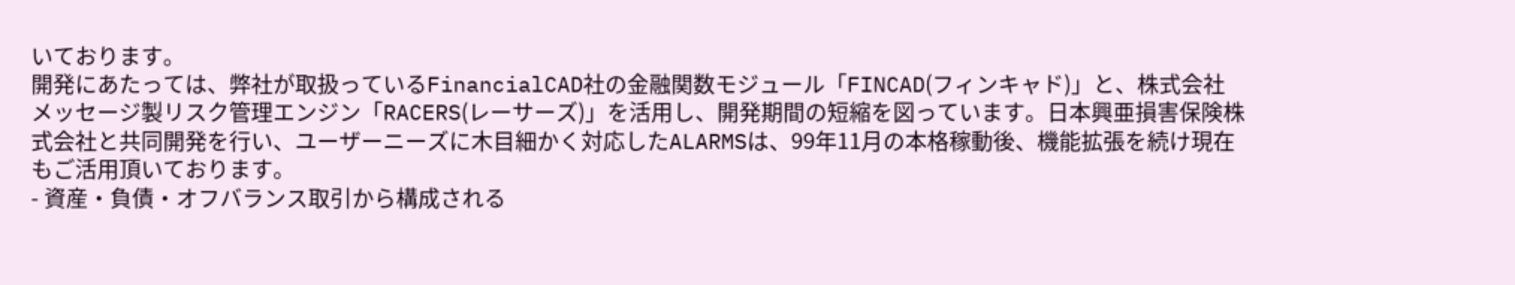いております。
開発にあたっては、弊社が取扱っているFinancialCAD社の金融関数モジュール「FINCAD(フィンキャド)」と、株式会社メッセージ製リスク管理エンジン「RACERS(レーサーズ)」を活用し、開発期間の短縮を図っています。日本興亜損害保険株式会社と共同開発を行い、ユーザーニーズに木目細かく対応したALARMSは、99年11月の本格稼動後、機能拡張を続け現在もご活用頂いております。
- 資産・負債・オフバランス取引から構成される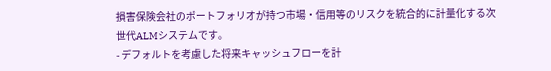損害保険会社のポートフォリオが持つ市場・信用等のリスクを統合的に計量化する次世代ALMシステムです。
- デフォルトを考慮した将来キャッシュフローを計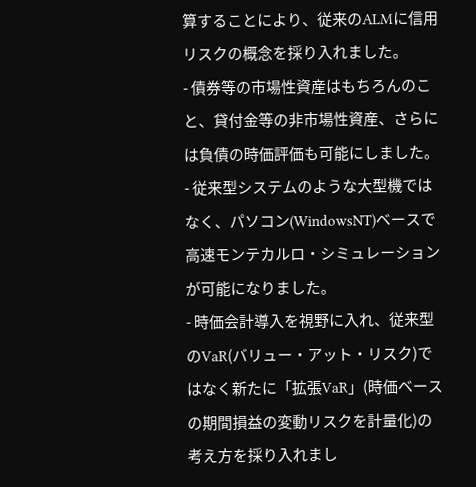算することにより、従来のALMに信用リスクの概念を採り入れました。
- 債券等の市場性資産はもちろんのこと、貸付金等の非市場性資産、さらには負債の時価評価も可能にしました。
- 従来型システムのような大型機ではなく、パソコン(WindowsNT)ベースで高速モンテカルロ・シミュレーションが可能になりました。
- 時価会計導入を視野に入れ、従来型のVaR(バリュー・アット・リスク)ではなく新たに「拡張VaR」(時価ベースの期間損益の変動リスクを計量化)の考え方を採り入れまし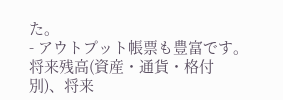た。
- アウトプット帳票も豊富です。将来残高(資産・通貨・格付別)、将来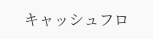キャッシュフロ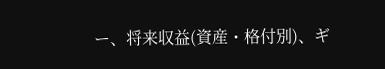ー、将来収益(資産・格付別)、ギ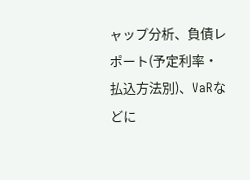ャップ分析、負債レポート(予定利率・払込方法別)、VaRなどに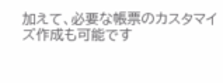加えて、必要な帳票のカスタマイズ作成も可能です